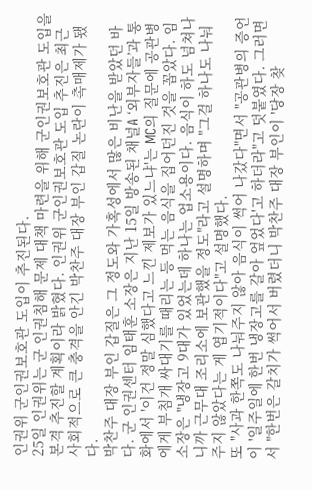인권위 군인권보호관 도입이 추진된다.
25일 인권위는 군 인권침해 문제 대책 마련을 위해 군인권보호관 도입을 본격 추진할 계획이라 밝혔다. 인권위 군인권보호관 도입 추진은 최근 사회적으로 큰 충격을 안긴 박찬주 대장 부인 갑질 논란이 촉매제가 됐다.
박찬주 대장 부인 갑질은 그 정도와 가혹성에서 많은 비난을 받았던 바다. 군 인권센터 임태훈 소장은 지난 15일 방송된 채널A ‘외부자들’과 통화에서 '이건 정말 심했다고 느낀 제보가 있느냐'는 MC의 질문에 공관병에게 부침개 싸대기를 때리는 등 먹는 음식을 집어던진 것을 꼽았다. 임 소장은 "냉장고 9대가 있었는데 하나는 업소용이다. 음식이 하도 넘쳐나니까 근무대 조리소에 보관했을 정도"라고 설명하며 "그걸 하나도 나눠주지 않았다는 게 엽기적이다"고 설명했다.
또 "사과 한쪽도 나눠주지 않아 음식이 썩어 나갔다"면서 "공관병의 증언이 '일주일에 한번 냉장고를 갈아 엎었다'고 하더라"고 덧붙였다. 그러면서 "한번은 갈치가 썩어서 버렸더니 박찬주 대장 부인이 '당장 찾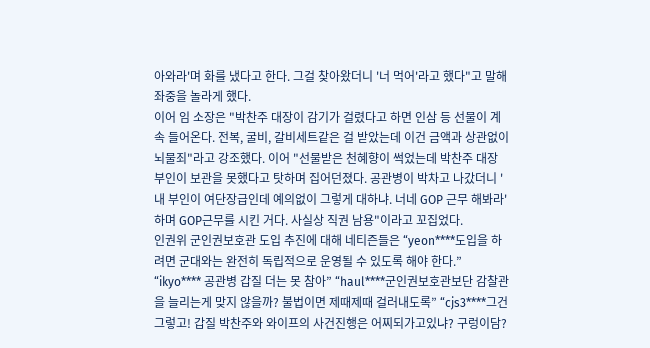아와라'며 화를 냈다고 한다. 그걸 찾아왔더니 '너 먹어'라고 했다"고 말해 좌중을 놀라게 했다.
이어 임 소장은 "박찬주 대장이 감기가 걸렸다고 하면 인삼 등 선물이 계속 들어온다. 전복, 굴비, 갈비세트같은 걸 받았는데 이건 금액과 상관없이 뇌물죄"라고 강조했다. 이어 "선물받은 천혜향이 썩었는데 박찬주 대장 부인이 보관을 못했다고 탓하며 집어던졌다. 공관병이 박차고 나갔더니 '내 부인이 여단장급인데 예의없이 그렇게 대하냐. 너네 GOP 근무 해봐라'하며 GOP근무를 시킨 거다. 사실상 직권 남용"이라고 꼬집었다.
인권위 군인권보호관 도입 추진에 대해 네티즌들은 “yeon****도입을 하려면 군대와는 완전히 독립적으로 운영될 수 있도록 해야 한다.” “ikyo**** 공관병 갑질 더는 못 참아” “haul****군인권보호관보단 감찰관을 늘리는게 맞지 않을까? 불법이면 제때제때 걸러내도록” “cjs3****그건그렇고! 갑질 박찬주와 와이프의 사건진행은 어찌되가고있냐? 구렁이담?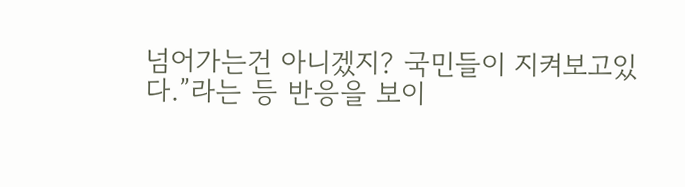넘어가는건 아니겠지? 국민들이 지켜보고있다.”라는 등 반응을 보이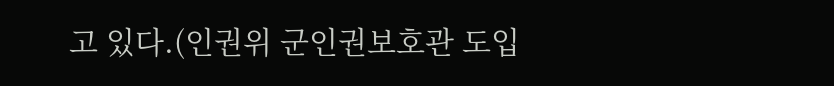고 있다.(인권위 군인권보호관 도입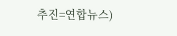추진=연합뉴스)